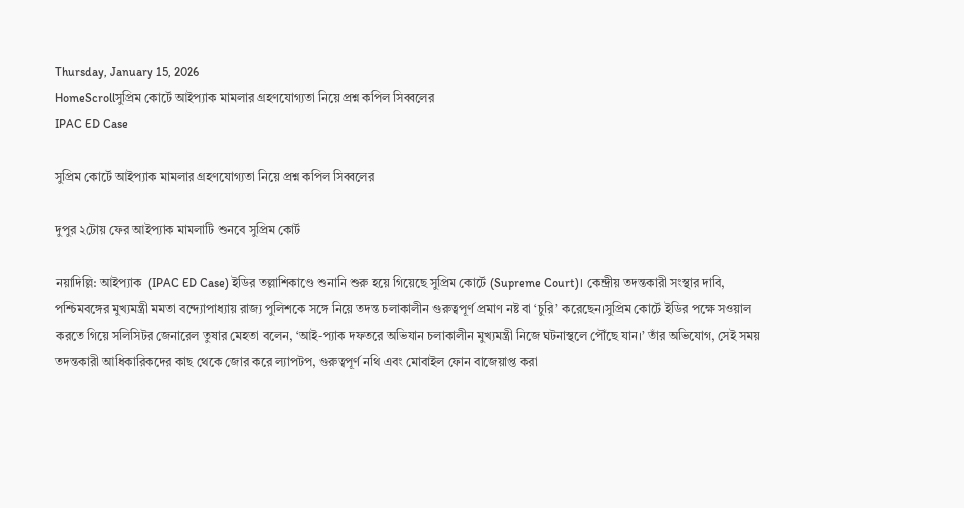Thursday, January 15, 2026
HomeScrollসুপ্রিম কোর্টে আইপ্যাক মামলার গ্রহণযোগ্যতা নিয়ে প্রশ্ন কপিল সিব্বলের
IPAC ED Case

সুপ্রিম কোর্টে আইপ্যাক মামলার গ্রহণযোগ্যতা নিয়ে প্রশ্ন কপিল সিব্বলের

দুপুর ২টোয় ফের আইপ্যাক মামলাটি শুনবে সুপ্রিম কোর্ট

নয়াদিল্লি: আইপ্যাক  (IPAC ED Case) ইডির তল্লাশিকাণ্ডে শুনানি শুরু হয়ে গিয়েছে সুপ্রিম কোর্টে (Supreme Court)। কেন্দ্রীয় তদন্তকারী সংস্থার দাবি, পশ্চিমবঙ্গের মুখ্যমন্ত্রী মমতা বন্দ্যোপাধ্যায় রাজ্য পুলিশকে সঙ্গে নিয়ে তদন্ত চলাকালীন গুরুত্বপূর্ণ প্রমাণ নষ্ট বা ‘চুরি’ করেছেন।সুপ্রিম কোর্টে ইডির পক্ষে সওয়াল করতে গিয়ে সলিসিটর জেনারেল তুষার মেহতা বলেন, ‘আই-প্যাক দফতরে অভিযান চলাকালীন মুখ্যমন্ত্রী নিজে ঘটনাস্থলে পৌঁছে যান।’ তাঁর অভিযোগ, সেই সময় তদন্তকারী আধিকারিকদের কাছ থেকে জোর করে ল্যাপটপ, গুরুত্বপূর্ণ নথি এবং মোবাইল ফোন বাজেয়াপ্ত করা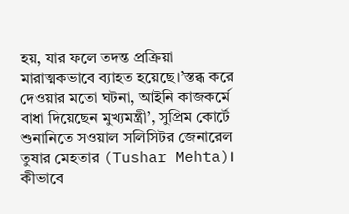হয়, যার ফলে তদন্ত প্রক্রিয়া মারাত্মকভাবে ব্যাহত হয়েছে।’স্তব্ধ করে দেওয়ার মতো ঘটনা, আইনি কাজকর্মে বাধা দিয়েছেন মুখ্যমন্ত্রী’, সুপ্রিম কোর্টে শুনানিতে সওয়াল সলিসিটর জেনারেল তুষার মেহতার (Tushar Mehta)। কীভাবে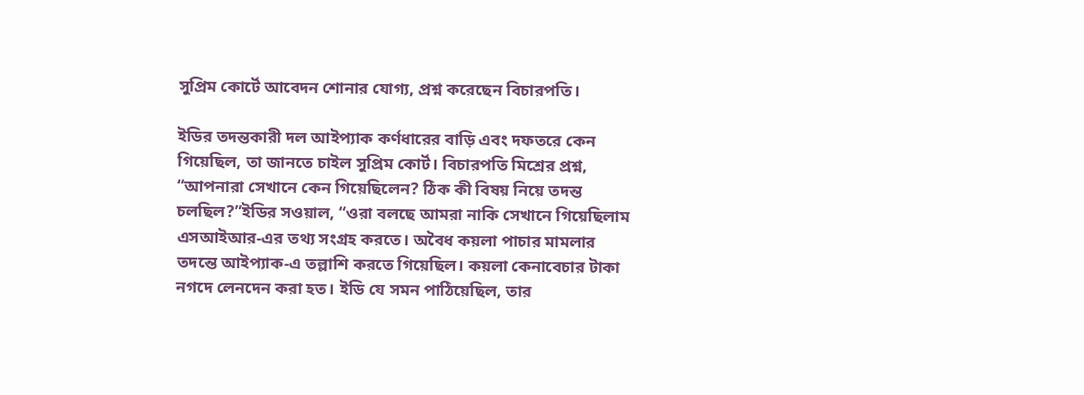সুপ্রিম কোর্টে আবেদন শোনার যোগ্য, প্রশ্ন করেছেন বিচারপতি।

ইডির তদন্তকারী দল আইপ্যাক কর্ণধারের বাড়ি এবং দফতরে কেন গিয়েছিল, তা জানতে চাইল সুপ্রিম কোর্ট। বিচারপতি মিশ্রের প্রশ্ন, “আপনারা সেখানে কেন গিয়েছিলেন? ঠিক কী বিষয় নিয়ে তদন্ত চলছিল?”ইডির সওয়াল, “ওরা বলছে আমরা নাকি সেখানে গিয়েছিলাম এসআইআর-এর তথ্য সংগ্রহ করতে। অবৈধ কয়লা পাচার মামলার তদন্তে আইপ্যাক-এ তল্লাশি করতে গিয়েছিল। কয়লা কেনাবেচার টাকা নগদে লেনদেন করা হত। ইডি যে সমন পাঠিয়েছিল, তার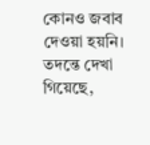কোনও জবাব দেওয়া হয়নি। তদন্তে দেখা গিয়েছে,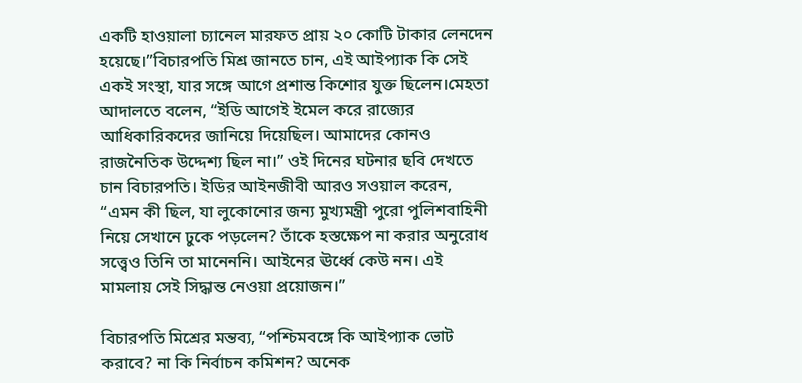একটি হাওয়ালা চ্যানেল মারফত প্রায় ২০ কোটি টাকার লেনদেন হয়েছে।”বিচারপতি মিশ্র জানতে চান, এই আইপ্যাক কি সেই একই সংস্থা, যার সঙ্গে আগে প্রশান্ত কিশোর যুক্ত ছিলেন।মেহতা আদালতে বলেন, “ইডি আগেই ইমেল করে রাজ্যের আধিকারিকদের জানিয়ে দিয়েছিল। আমাদের কোনও রাজনৈতিক উদ্দেশ্য ছিল না।” ওই দিনের ঘটনার ছবি দেখতে চান বিচারপতি। ইডির আইনজীবী আরও সওয়াল করেন, “এমন কী ছিল, যা লুকোনোর জন্য মুখ্যমন্ত্রী পুরো পুলিশবাহিনী নিয়ে সেখানে ঢুকে পড়লেন? তাঁকে হস্তক্ষেপ না করার অনুরোধ সত্ত্বেও তিনি তা মানেননি। আইনের ঊর্ধ্বে কেউ নন। এই মামলায় সেই সিদ্ধান্ত নেওয়া প্রয়োজন।”

বিচারপতি মিশ্রের মন্তব্য, “পশ্চিমবঙ্গে কি আইপ্যাক ভোট করাবে? না কি নির্বাচন কমিশন? অনেক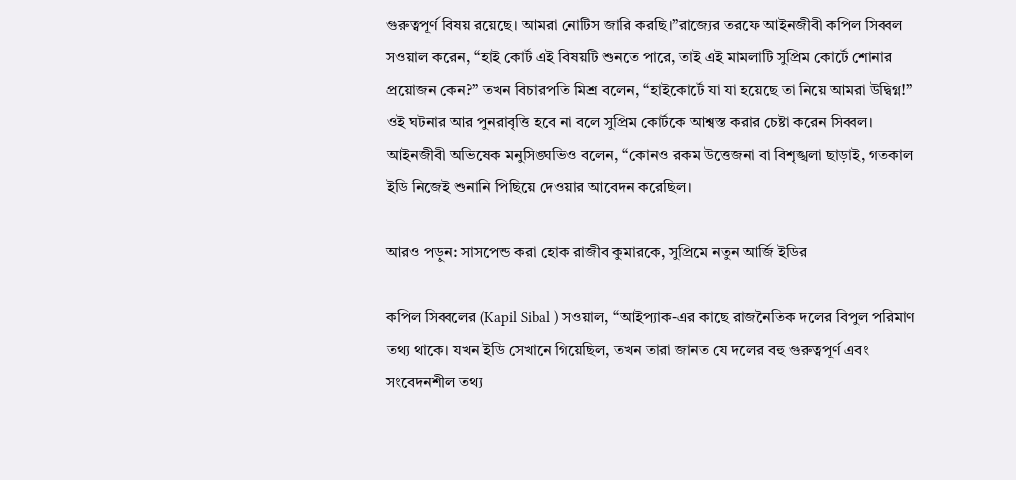গুরুত্বপূর্ণ বিষয় রয়েছে। আমরা নোটিস জারি করছি।”রাজ্যের তরফে আইনজীবী কপিল সিব্বল সওয়াল করেন, “হাই কোর্ট এই বিষয়টি শুনতে পারে, তাই এই মামলাটি সুপ্রিম কোর্টে শোনার প্রয়োজন কেন?” তখন বিচারপতি মিশ্র বলেন, “হাইকোর্টে যা যা হয়েছে তা নিয়ে আমরা উদ্বিগ্ন!” ওই ঘটনার আর পুনরাবৃত্তি হবে না বলে সুপ্রিম কোর্টকে আশ্বস্ত করার চেষ্টা করেন সিব্বল। আইনজীবী অভিষেক মনুসিঙ্ঘভিও বলেন, “কোনও রকম উত্তেজনা বা বিশৃঙ্খলা ছাড়াই, গতকাল ইডি নিজেই শুনানি পিছিয়ে দেওয়ার আবেদন করেছিল।

আরও পড়ুন: সাসপেন্ড করা হোক রাজীব কুমারকে, সুপ্রিমে নতুন আর্জি ইডির

কপিল সিব্বলের (Kapil Sibal ) সওয়াল, “আইপ্যাক-এর কাছে রাজনৈতিক দলের বিপুল পরিমাণ তথ্য থাকে। যখন ইডি সেখানে গিয়েছিল, তখন তারা জানত যে দলের বহু গুরুত্বপূর্ণ এবং সংবেদনশীল তথ্য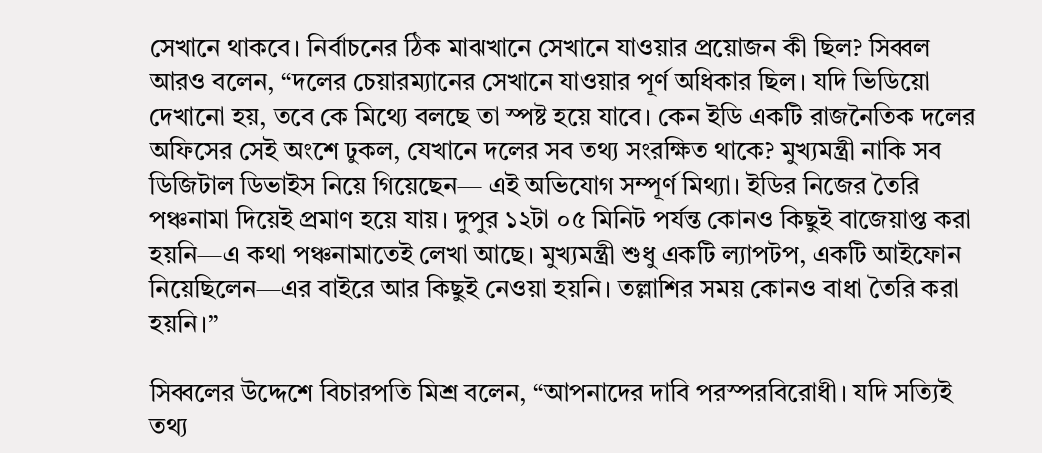সেখানে থাকবে। নির্বাচনের ঠিক মাঝখানে সেখানে যাওয়ার প্রয়োজন কী ছিল? সিব্বল আরও বলেন, “দলের চেয়ারম্যানের সেখানে যাওয়ার পূর্ণ অধিকার ছিল। যদি ভিডিয়ো দেখানো হয়, তবে কে মিথ্যে বলছে তা স্পষ্ট হয়ে যাবে। কেন ইডি একটি রাজনৈতিক দলের অফিসের সেই অংশে ঢুকল, যেখানে দলের সব তথ্য সংরক্ষিত থাকে? মুখ্যমন্ত্রী নাকি সব ডিজিটাল ডিভাইস নিয়ে গিয়েছেন— এই অভিযোগ সম্পূর্ণ মিথ্যা। ইডির নিজের তৈরি পঞ্চনামা দিয়েই প্রমাণ হয়ে যায়। দুপুর ১২টা ০৫ মিনিট পর্যন্ত কোনও কিছুই বাজেয়াপ্ত করা হয়নি—এ কথা পঞ্চনামাতেই লেখা আছে। মুখ্যমন্ত্রী শুধু একটি ল্যাপটপ, একটি আইফোন নিয়েছিলেন—এর বাইরে আর কিছুই নেওয়া হয়নি। তল্লাশির সময় কোনও বাধা তৈরি করা হয়নি।”

সিব্বলের উদ্দেশে বিচারপতি মিশ্র বলেন, “আপনাদের দাবি পরস্পরবিরোধী। যদি সত্যিই তথ্য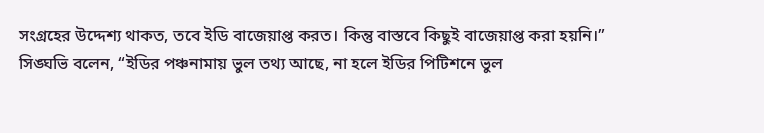সংগ্রহের উদ্দেশ্য থাকত, তবে ইডি বাজেয়াপ্ত করত। কিন্তু বাস্তবে কিছুই বাজেয়াপ্ত করা হয়নি।” সিঙ্ঘভি বলেন, “ইডির পঞ্চনামায় ভুল তথ্য আছে, না হলে ইডির পিটিশনে ভুল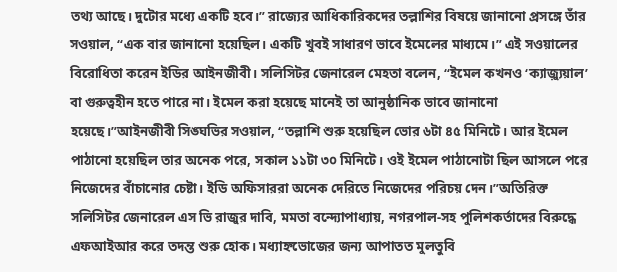তথ্য আছে। দুটোর মধ্যে একটি হবে।” রাজ্যের আধিকারিকদের তল্লাশির বিষয়ে জানানো প্রসঙ্গে তাঁর সওয়াল, “এক বার জানানো হয়েছিল। একটি খুবই সাধারণ ভাবে ইমেলের মাধ্যমে।” এই সওয়ালের বিরোধিতা করেন ইডির আইনজীবী। সলিসিটর জেনারেল মেহতা বলেন, “ইমেল কখনও ‘ক্যাজ়্যুয়াল’ বা গুরুত্বহীন হতে পারে না। ইমেল করা হয়েছে মানেই তা আনুষ্ঠানিক ভাবে জানানো হয়েছে।”আইনজীবী সিঙ্ঘভির সওয়াল, “তল্লাশি শুরু হয়েছিল ভোর ৬টা ৪৫ মিনিটে। আর ইমেল পাঠানো হয়েছিল তার অনেক পরে, সকাল ১১টা ৩০ মিনিটে। ওই ইমেল পাঠানোটা ছিল আসলে পরে নিজেদের বাঁচানোর চেষ্টা। ইডি অফিসাররা অনেক দেরিতে নিজেদের পরিচয় দেন।”অতিরিক্ত সলিসিটর জেনারেল এস ভি রাজুর দাবি, মমতা বন্দ্যোপাধ্যায়, নগরপাল-সহ পুলিশকর্তাদের বিরুদ্ধে এফআইআর করে তদন্ত শুরু হোক। মধ্যাহ্নভোজের জন্য আপাতত মুলতুবি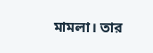মামলা। তার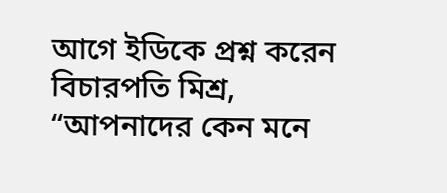আগে ইডিকে প্রশ্ন করেন বিচারপতি মিশ্র, “আপনাদের কেন মনে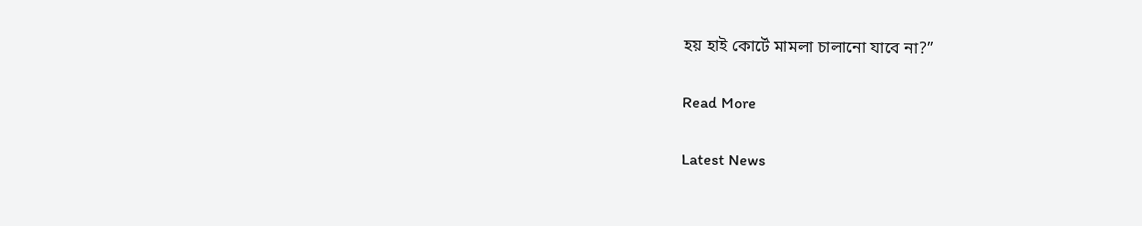হয় হাই কোর্টে মামলা চালানো যাবে না?”

Read More

Latest News